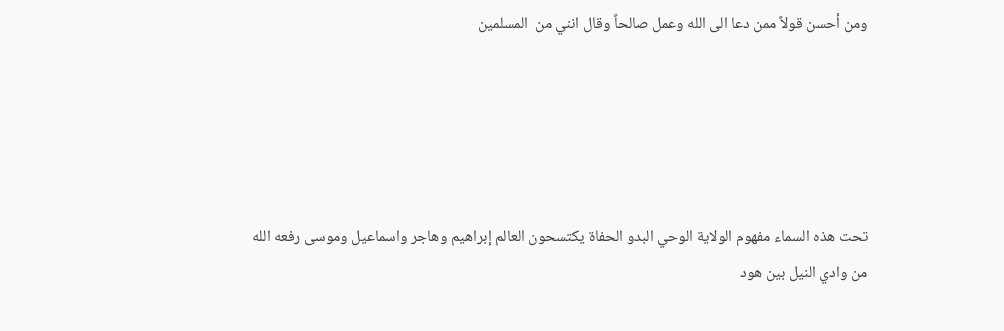ومن أحسن قولاً ممن دعا الى الله وعمل صالحاً وقال انني من  المسلمين





تحت هذه السماء مفهوم الولاية الوحي البدو الحفاة يكتسحون العالم إبراهيم وهاجر واسماعيل وموسى رفعه الله من وادي النيل بين هود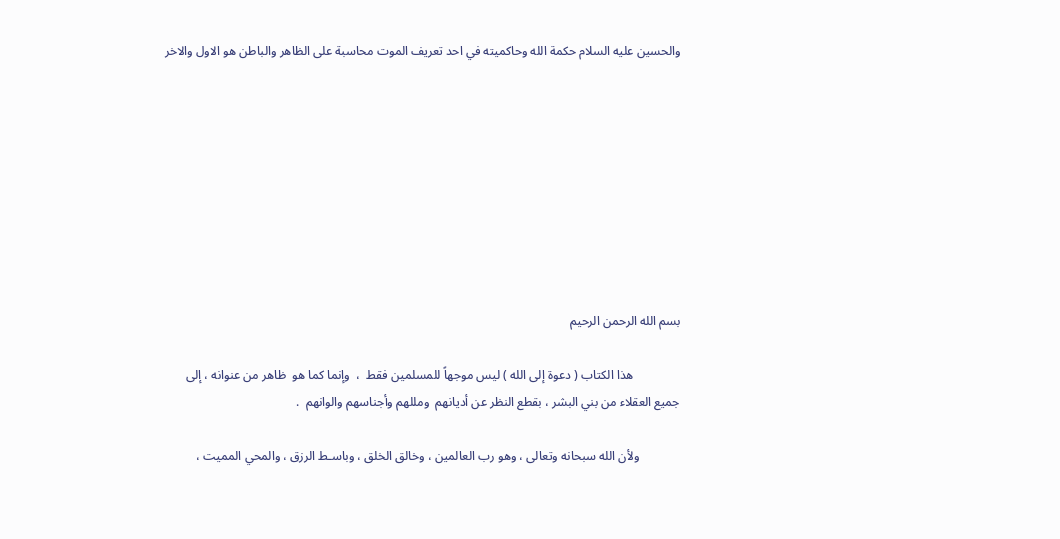والحسين عليه السلام حكمة الله وحاكميته في احد تعريف الموت محاسبة على الظاهر والباطن هو الاول والاخر









بسم الله الرحمن الرحيم

               هذا الكتاب ( دعوة إلى الله ) ليس موجهاً للمسلمين فقط  ،  وإنما كما هو  ظاهر من عنوانه ، إلى جميع العقلاء من بني البشر ، بقطع النظر عن أديانهم  ومللهم وأجناسهم والوانهم  .

             ولأن الله سبحانه وتعالى ، وهو رب العالمين ، وخالق الخلق ، وباسـط الرزق ، والمحي المميت ،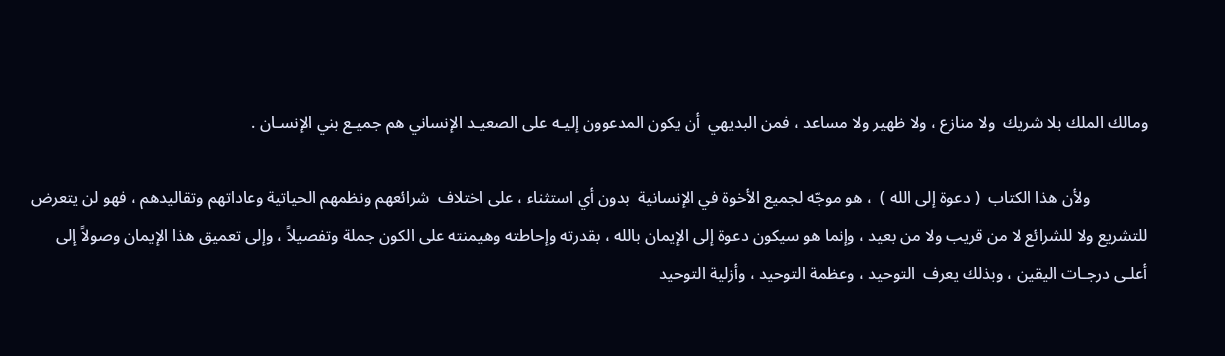ومالك الملك بلا شريك  ولا منازع ، ولا ظهير ولا مساعد ، فمن البديهي  أن يكون المدعوون إليـه على الصعيـد الإنساني هم جميـع بني الإنسـان .

              ولأن هذا الكتاب  ( دعوة إلى الله )  ، هو موجّه لجميع الأخوة في الإنسانية  بدون أي استثناء ، على اختلاف  شرائعهم ونظمهم الحياتية وعاداتهم وتقاليدهم ، فهو لن يتعرض للتشريع ولا للشرائع لا من قريب ولا من بعيد ، وإنما هو سيكون دعوة إلى الإيمان بالله ، بقدرته وإحاطته وهيمنته على الكون جملة وتفصيلاً ، وإلى تعميق هذا الإيمان وصولاً إلى أعلـى درجـات اليقين ، وبذلك يعرف  التوحيد ، وعظمة التوحيد ، وأزلية التوحيد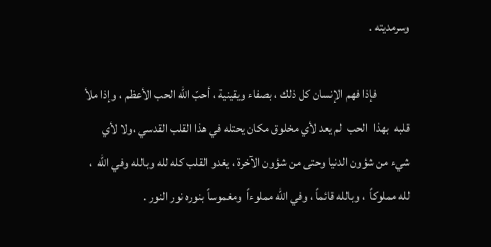وسرمديته .

              فإذا فهم الإنسان كل ذلك ، بصفاء ويقينية ، أحبّ الله الحب الأعظم ، وإذا ملأ  قلبه  بهذا  الحب  لم يعد لأي مخلوق مكان يحتله في هذا القلب القدسي ،ولا لأي شيء من شؤون الدنيا وحتى من شؤون الآخرة ، يغدو القلب كله لله وبالله وفي الله  ، لله مملوكاً  ، وبالله قائماً ، وفي الله مملوءاً  ومغموساً بنوره نور النور .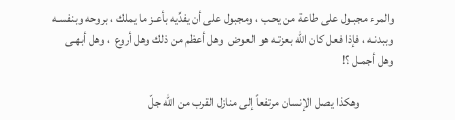والمرء مجبـول على طاعة من يحـب ، ومجبول على أن يفدِّيه بأعـز ما يملك ، بروحه وبنفسـه وببدنـه ، فإذا فعل كان الله بعزتـه هو العوض  وهل أعظم من ذلك وهل أروع  ، وهل أبهـى وهل أجمـل ؟!

              وهكذا يصل الإنسان مرتفعاً إلى منازل القرب من الله جلّ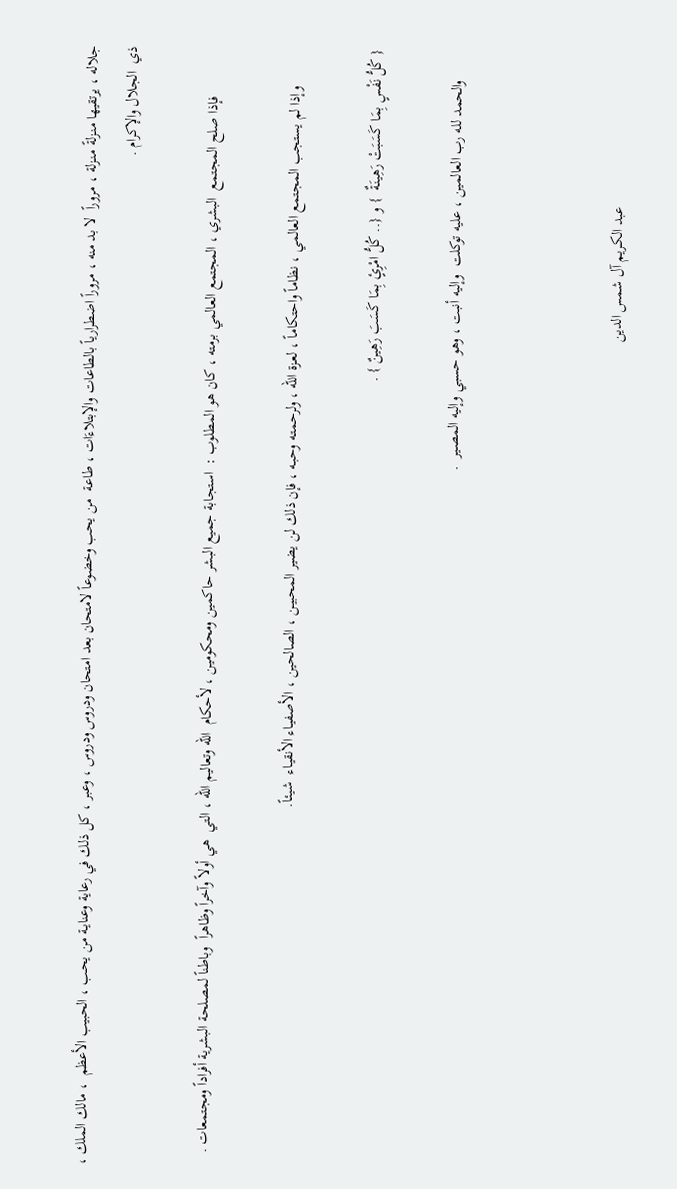جلاله ، يرتقيها منـزلةً منـزلة ، مروراً  لا بد منه ، مروراً اضطرارياً بالطاعات والإبتلاءَات ، طاعة  من يحب وخضوعاً لامتحان بعد امتحان ودروس ودروس ، وعبر ، كل ذلك في رعاية وعنايـة من يحـب ، الحبيب الأعظم  ، مالك الملك ، ذي  الجلال والإكرام .

             فإذا صلح المجتمع  البشري ، المجتمع العالمي برمته ، كان هو المطلوب :  استجابة جميع البشر حاكمين ومحكومين ، لأحكام  الله وتعاليم الله ، التي  هي أولاً وآخراً وظاهراً  وباطناً لمصلحة البشرية أفراداً ومجتمعات .

          وإذا لم يستجب المجتمع العالمي ، نظاماً واحتكاماً ، لعـزة الله ، ولرحمتـه وحبـه ، فإن ذلك لن يضير المحبيـن ، الصالحين ، الأصفيـاء الأنقيـاء  شيئـاً.

{ كُلُّ نَفْسٍ بِمَا كَسَبَتْ رَهِينَةٌ  } و {.. كُلُّ امْرِئٍ بِمَا كَسَبَ رَهِينٌ } .

        والحمد لله رب العالمين ، عليه توكلت  وإليه أنبت ، وهو حسبي وإليه المصـير  .



                                         عبد الكـريم آل شمس الدين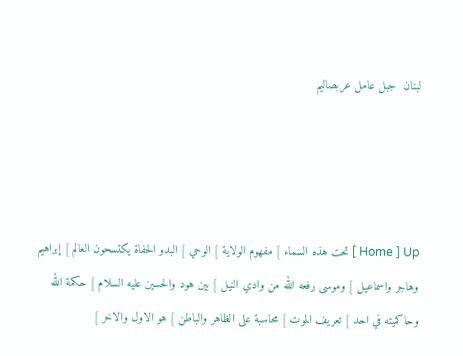لبنان  جبل عامل عربصاليم




Home ] Up ] تحت هذه السماء ] مفهوم الولاية ] الوحي ] البدو الحفاة يكتسحون العالم ] إبراهيم وهاجر واسماعيل ] وموسى رفعه الله من وادي النيل ] بين هود والحسين عليه السلام ] حكمة الله وحاكميته في احد ] تعريف الموت ] محاسبة على الظاهر والباطن ] هو الاول والاخر ]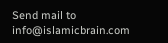Send mail to info@islamicbrain.com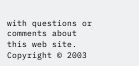with questions or comments about this web site.
Copyright © 2003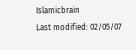Islamicbrain
Last modified: 02/05/07